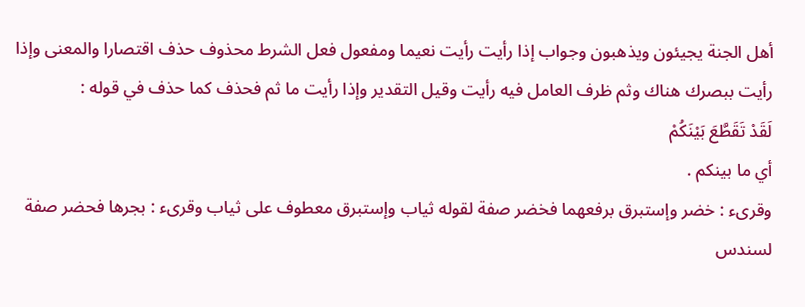أهل الجنة يجيئون ويذهبون وجواب إذا رأيت رأيت نعيما ومفعول فعل الشرط محذوف حذف اقتصارا والمعنى وإذا رأيت ببصرك هناك وثم ظرف العامل فيه رأيت وقيل التقدير وإذا رأيت ما ثم فحذف كما حذف في قوله :
لَقَدْ تَقَطَّعَ بَيْنَكُمْ
أي ما بينكم .
وقرىء : خضر وإستبرق برفعهما فخضر صفة لقوله ثياب وإستبرق معطوف على ثياب وقرىء : بجرها فحضر صفة لسندس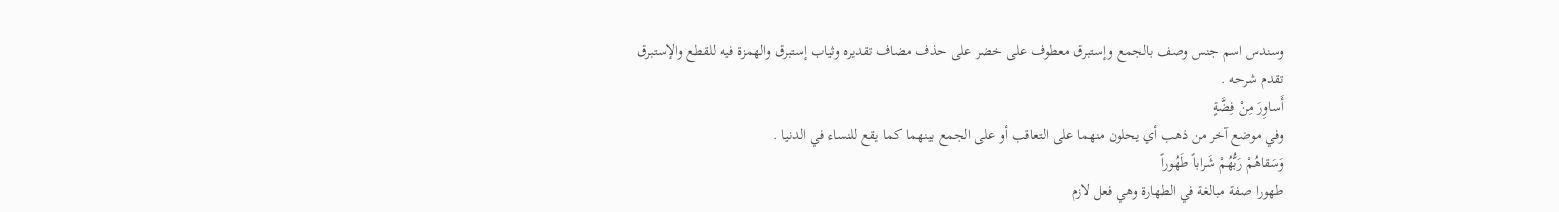وسندس اسم جنس وصف بالجمع وإستبرق معطوف على خضر على حذف مضاف تقديره وثياب إستبرق والهمزة فيه للقطع والإستبرق تقدم شرحه .
أَساوِرَ مِنْ فِضَّةٍ
وفي موضع آخر من ذهب أي يحلون منهما على التعاقب أو على الجمع بينهما كما يقع للنساء في الدنيا .
وَسَقاهُمْ رَبُّهُمْ شَراباً طَهُوراً
طهورا صفة مبالغة في الطهارة وهي فعل لازم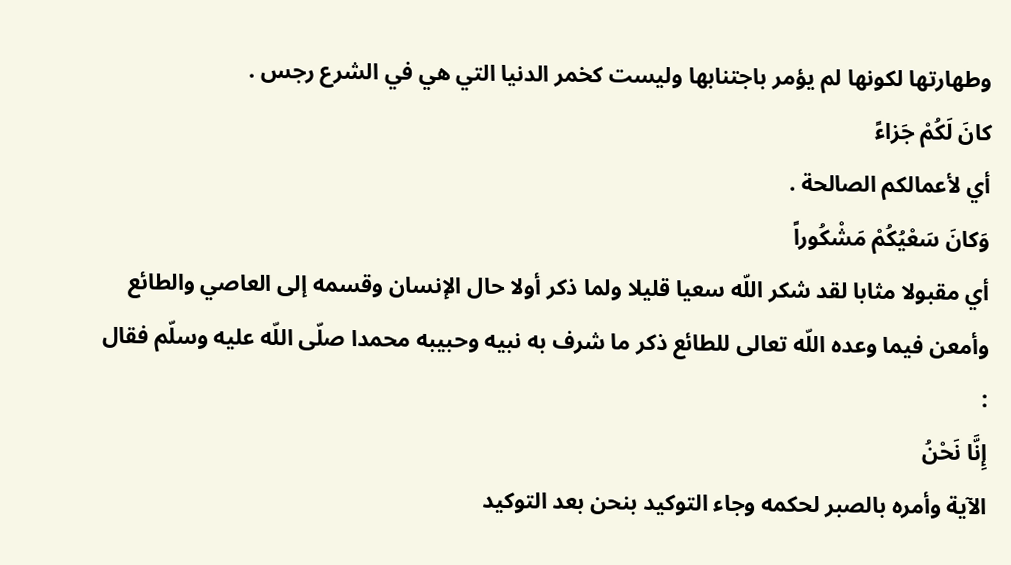وطهارتها لكونها لم يؤمر باجتنابها وليست كخمر الدنيا التي هي في الشرع رجس .
كانَ لَكُمْ جَزاءً
أي لأعمالكم الصالحة .
وَكانَ سَعْيُكُمْ مَشْكُوراً
أي مقبولا مثابا لقد شكر اللّه سعيا قليلا ولما ذكر أولا حال الإنسان وقسمه إلى العاصي والطائع وأمعن فيما وعده اللّه تعالى للطائع ذكر ما شرف به نبيه وحبيبه محمدا صلّى اللّه عليه وسلّم فقال :
إِنَّا نَحْنُ
الآية وأمره بالصبر لحكمه وجاء التوكيد بنحن بعد التوكيد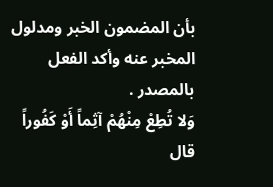بأن المضمون الخبر ومدلول المخبر عنه وأكد الفعل بالمصدر .
وَلا تُطِعْ مِنْهُمْ آثِماً أَوْ كَفُوراً
قال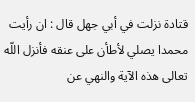قتادة نزلت في أبي جهل قال : ان رأيت محمدا يصلي لأطأن على عنقه فأنزل اللّه تعالى هذه الآية والنهي عن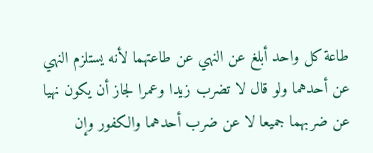طاعة كل واحد أبلغ عن النهي عن طاعتهما لأنه يستلزم النهي عن أحدهما ولو قال لا تضرب زيدا وعمرا لجاز أن يكون نهيا عن ضربهما جميعا لا عن ضرب أحدهما والكفور وإن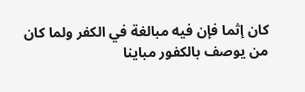كان إثما فإن فيه مبالغة في الكفر ولما كان من يوصف بالكفور مباينا